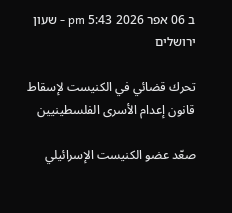ב 06 אפר 2026 5:43 pm - שעון ירושלים

تحرك قضائي في الكنيست لإسقاط قانون إعدام الأسرى الفلسطينيين

صعّد عضو الكنيست الإسرائيلي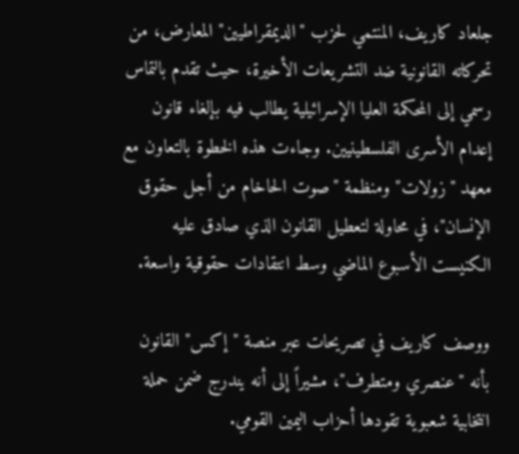جلعاد كاريف، المنتمي لحزب "الديمقراطيين" المعارض، من تحركاته القانونية ضد التشريعات الأخيرة، حيث تقدم بالتماس رسمي إلى المحكمة العليا الإسرائيلية يطالب فيه بإلغاء قانون إعدام الأسرى الفلسطينيين. وجاءت هذه الخطوة بالتعاون مع معهد "زولات" ومنظمة "صوت الحاخام من أجل حقوق الإنسان"، في محاولة لتعطيل القانون الذي صادق عليه الكنيست الأسبوع الماضي وسط انتقادات حقوقية واسعة.

ووصف كاريف في تصريحات عبر منصة "إكس" القانون بأنه "عنصري ومتطرف"، مشيراً إلى أنه يندرج ضمن حملة انتخابية شعبوية تقودها أحزاب اليمين القومي.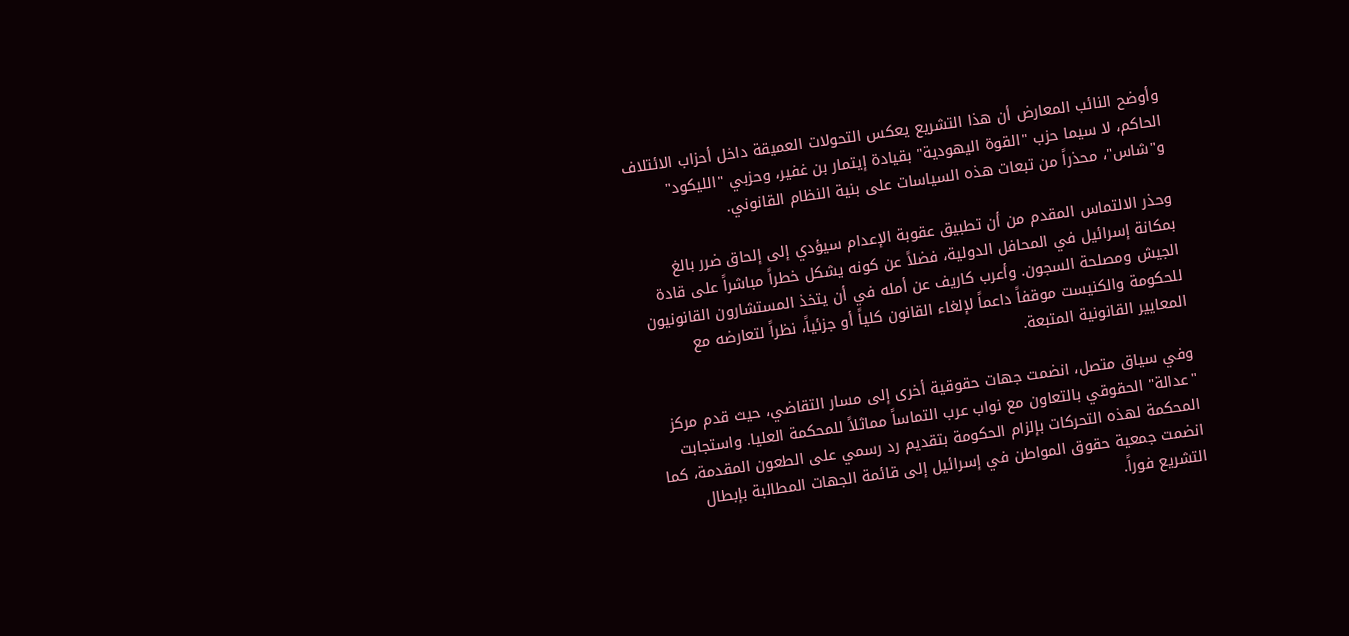وأوضح النائب المعارض أن هذا التشريع يعكس التحولات العميقة داخل أحزاب الائتلاف الحاكم، لا سيما حزب "القوة اليهودية" بقيادة إيتمار بن غفير، وحزبي "الليكود" و"شاس"، محذراً من تبعات هذه السياسات على بنية النظام القانوني.

وحذر الالتماس المقدم من أن تطبيق عقوبة الإعدام سيؤدي إلى إلحاق ضرر بالغ بمكانة إسرائيل في المحافل الدولية، فضلاً عن كونه يشكل خطراً مباشراً على قادة الجيش ومصلحة السجون. وأعرب كاريف عن أمله في أن يتخذ المستشارون القانونيون للحكومة والكنيست موقفاً داعماً لإلغاء القانون كلياً أو جزئياً، نظراً لتعارضه مع المعايير القانونية المتبعة.

وفي سياق متصل، انضمت جهات حقوقية أخرى إلى مسار التقاضي، حيث قدم مركز "عدالة" الحقوقي بالتعاون مع نواب عرب التماساً مماثلاً للمحكمة العليا. واستجابت المحكمة لهذه التحركات بإلزام الحكومة بتقديم رد رسمي على الطعون المقدمة، كما انضمت جمعية حقوق المواطن في إسرائيل إلى قائمة الجهات المطالبة بإبطال التشريع فوراً.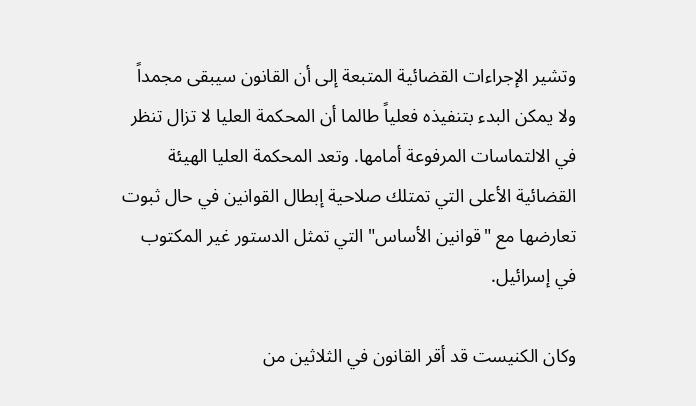وتشير الإجراءات القضائية المتبعة إلى أن القانون سيبقى مجمداً ولا يمكن البدء بتنفيذه فعلياً طالما أن المحكمة العليا لا تزال تنظر في الالتماسات المرفوعة أمامها. وتعد المحكمة العليا الهيئة القضائية الأعلى التي تمتلك صلاحية إبطال القوانين في حال ثبوت تعارضها مع "قوانين الأساس" التي تمثل الدستور غير المكتوب في إسرائيل.

وكان الكنيست قد أقر القانون في الثلاثين من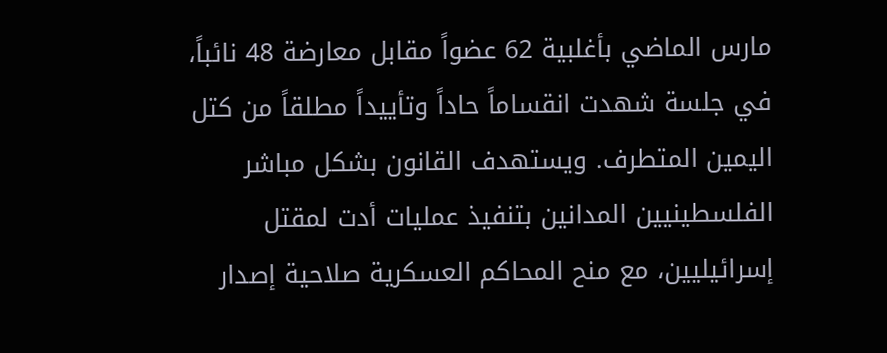مارس الماضي بأغلبية 62 عضواً مقابل معارضة 48 نائباً، في جلسة شهدت انقساماً حاداً وتأييداً مطلقاً من كتل اليمين المتطرف. ويستهدف القانون بشكل مباشر الفلسطينيين المدانين بتنفيذ عمليات أدت لمقتل إسرائيليين، مع منح المحاكم العسكرية صلاحية إصدار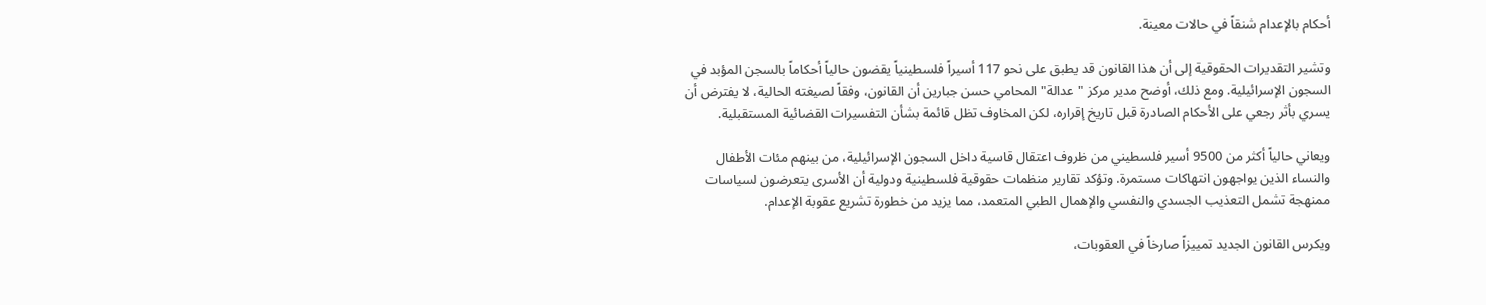أحكام بالإعدام شنقاً في حالات معينة.

وتشير التقديرات الحقوقية إلى أن هذا القانون قد يطبق على نحو 117 أسيراً فلسطينياً يقضون حالياً أحكاماً بالسجن المؤبد في السجون الإسرائيلية. ومع ذلك، أوضح مدير مركز "عدالة" المحامي حسن جبارين أن القانون، وفقاً لصيغته الحالية، لا يفترض أن يسري بأثر رجعي على الأحكام الصادرة قبل تاريخ إقراره، لكن المخاوف تظل قائمة بشأن التفسيرات القضائية المستقبلية.

ويعاني حالياً أكثر من 9500 أسير فلسطيني من ظروف اعتقال قاسية داخل السجون الإسرائيلية، من بينهم مئات الأطفال والنساء الذين يواجهون انتهاكات مستمرة. وتؤكد تقارير منظمات حقوقية فلسطينية ودولية أن الأسرى يتعرضون لسياسات ممنهجة تشمل التعذيب الجسدي والنفسي والإهمال الطبي المتعمد، مما يزيد من خطورة تشريع عقوبة الإعدام.

ويكرس القانون الجديد تمييزاً صارخاً في العقوبات،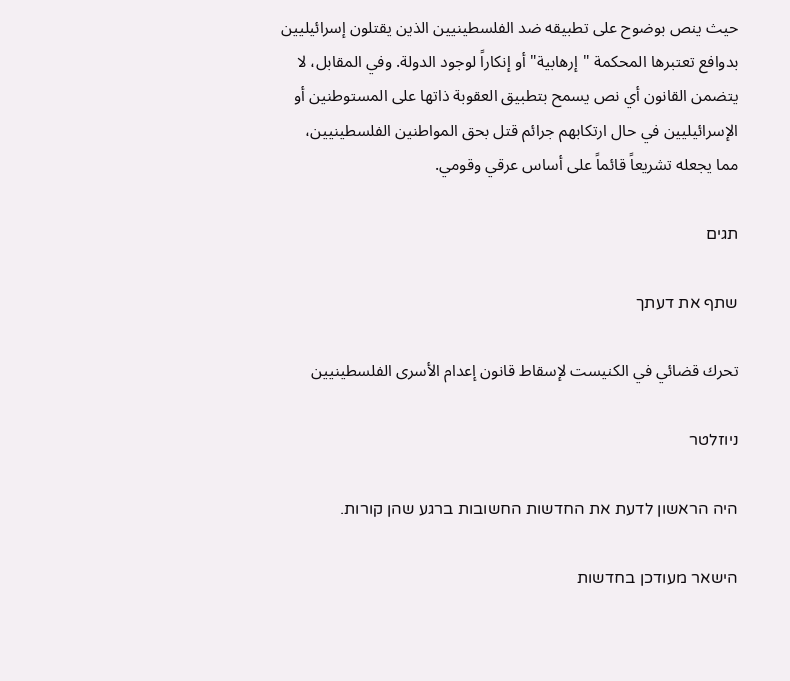حيث ينص بوضوح على تطبيقه ضد الفلسطينيين الذين يقتلون إسرائيليين بدوافع تعتبرها المحكمة "إرهابية" أو إنكاراً لوجود الدولة. وفي المقابل، لا يتضمن القانون أي نص يسمح بتطبيق العقوبة ذاتها على المستوطنين أو الإسرائيليين في حال ارتكابهم جرائم قتل بحق المواطنين الفلسطينيين، مما يجعله تشريعاً قائماً على أساس عرقي وقومي.

תגים

שתף את דעתך

تحرك قضائي في الكنيست لإسقاط قانون إعدام الأسرى الفلسطينيين

ניוזלטר

היה הראשון לדעת את החדשות החשובות ברגע שהן קורות.

הישאר מעודכן בחדשות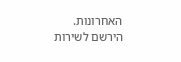האחרונות. הירשם לשירות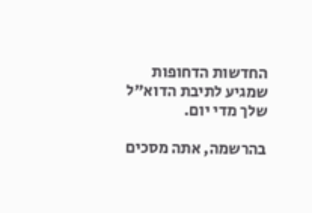החדשות הדחופות שמגיע לתיבת הדוא"ל שלך מדי יום.

בהרשמה, אתה מסכים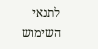לתנאי השימוש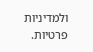ולמדיניות פרטיות.